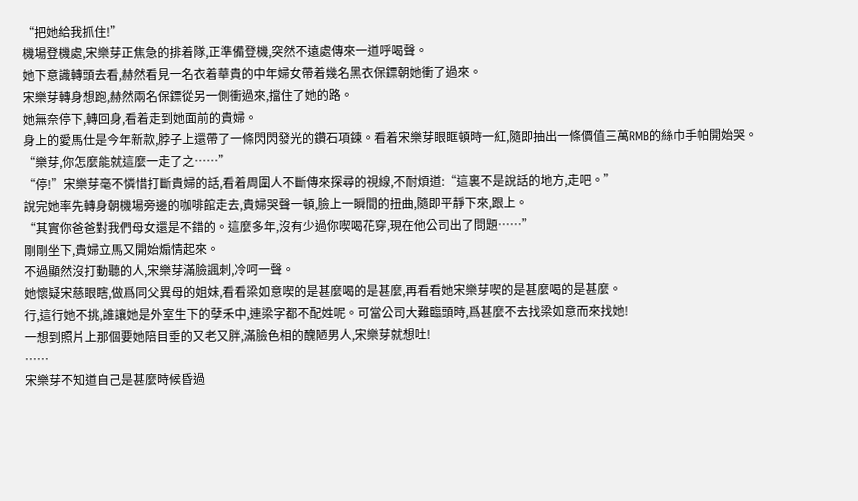“把她給我抓住!”
機場登機處,宋樂芽正焦急的排着隊,正準備登機,突然不遠處傳來一道呼喝聲。
她下意識轉頭去看,赫然看見一名衣着華貴的中年婦女帶着幾名黑衣保鏢朝她衝了過來。
宋樂芽轉身想跑,赫然兩名保鏢從另一側衝過來,擋住了她的路。
她無奈停下,轉回身,看着走到她面前的貴婦。
身上的愛馬仕是今年新款,脖子上還帶了一條閃閃發光的鑽石項鍊。看着宋樂芽眼眶頓時一紅,隨即抽出一條價值三萬RMB的絲巾手帕開始哭。
“樂芽,你怎麼能就這麼一走了之……”
“停!”宋樂芽毫不憐惜打斷貴婦的話,看着周圍人不斷傳來探尋的視線,不耐煩道:“這裏不是說話的地方,走吧。”
說完她率先轉身朝機場旁邊的咖啡館走去,貴婦哭聲一頓,臉上一瞬間的扭曲,隨即平靜下來,跟上。
“其實你爸爸對我們母女還是不錯的。這麼多年,沒有少過你喫喝花穿,現在他公司出了問題……”
剛剛坐下,貴婦立馬又開始煽情起來。
不過顯然沒打動聽的人,宋樂芽滿臉諷刺,冷呵一聲。
她懷疑宋慈眼瞎,做爲同父異母的姐妹,看看梁如意喫的是甚麼喝的是甚麼,再看看她宋樂芽喫的是甚麼喝的是甚麼。
行,這行她不挑,誰讓她是外室生下的孽禾中,連梁字都不配姓呢。可當公司大難臨頭時,爲甚麼不去找梁如意而來找她!
一想到照片上那個要她陪目垂的又老又胖,滿臉色相的醜陋男人,宋樂芽就想吐!
……
宋樂芽不知道自己是甚麼時候昏過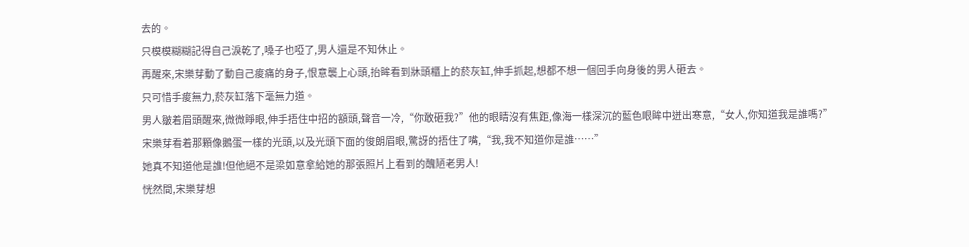去的。
只模模糊糊記得自己淚乾了,嗓子也啞了,男人還是不知休止。
再醒來,宋樂芽動了動自己痠痛的身子,恨意襲上心頭,抬眸看到牀頭櫃上的菸灰缸,伸手抓起,想都不想一個回手向身後的男人砸去。
只可惜手痠無力,菸灰缸落下毫無力道。
男人皺着眉頭醒來,微微睜眼,伸手捂住中招的額頭,聲音一冷,“你敢砸我?”他的眼睛沒有焦距,像海一樣深沉的藍色眼眸中迸出寒意,“女人,你知道我是誰嗎?”
宋樂芽看着那顆像鵝蛋一樣的光頭,以及光頭下面的俊朗眉眼,驚訝的捂住了嘴,“我,我不知道你是誰……”
她真不知道他是誰!但他絕不是梁如意拿給她的那張照片上看到的醜陋老男人!
恍然間,宋樂芽想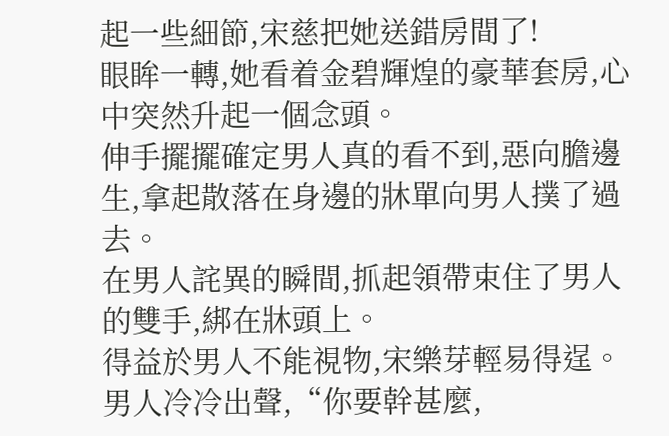起一些細節,宋慈把她送錯房間了!
眼眸一轉,她看着金碧輝煌的豪華套房,心中突然升起一個念頭。
伸手擺擺確定男人真的看不到,惡向膽邊生,拿起散落在身邊的牀單向男人撲了過去。
在男人詫異的瞬間,抓起領帶束住了男人的雙手,綁在牀頭上。
得益於男人不能視物,宋樂芽輕易得逞。
男人冷冷出聲,“你要幹甚麼,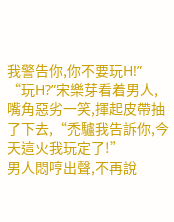我警告你,你不要玩H!”
“玩H?”宋樂芽看着男人,嘴角惡劣一笑,揮起皮帶抽了下去,“禿驢我告訴你,今天這火我玩定了!”
男人悶哼出聲,不再說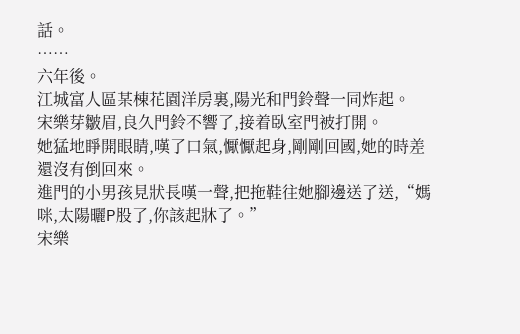話。
……
六年後。
江城富人區某棟花園洋房裏,陽光和門鈴聲一同炸起。
宋樂芽皺眉,良久門鈴不響了,接着臥室門被打開。
她猛地睜開眼睛,嘆了口氣,懨懨起身,剛剛回國,她的時差還沒有倒回來。
進門的小男孩見狀長嘆一聲,把拖鞋往她腳邊送了送,“媽咪,太陽曬P股了,你該起牀了。”
宋樂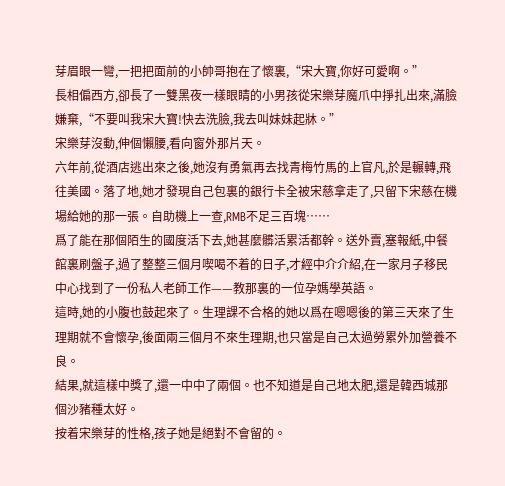芽眉眼一彎,一把把面前的小帥哥抱在了懷裏,“宋大寶,你好可愛啊。”
長相偏西方,卻長了一雙黑夜一樣眼睛的小男孩從宋樂芽魔爪中掙扎出來,滿臉嫌棄,“不要叫我宋大寶!快去洗臉,我去叫妹妹起牀。”
宋樂芽沒動,伸個懶腰,看向窗外那片天。
六年前,從酒店逃出來之後,她沒有勇氣再去找青梅竹馬的上官凡,於是輾轉,飛往美國。落了地,她才發現自己包裏的銀行卡全被宋慈拿走了,只留下宋慈在機場給她的那一張。自助機上一查,RMB不足三百塊……
爲了能在那個陌生的國度活下去,她甚麼髒活累活都幹。送外賣,塞報紙,中餐館裏刷盤子,過了整整三個月喫喝不着的日子,才經中介介紹,在一家月子移民中心找到了一份私人老師工作——教那裏的一位孕媽學英語。
這時,她的小腹也鼓起來了。生理課不合格的她以爲在嗯嗯後的第三天來了生理期就不會懷孕,後面兩三個月不來生理期,也只當是自己太過勞累外加營養不良。
結果,就這樣中獎了,還一中中了兩個。也不知道是自己地太肥,還是韓西城那個沙豬種太好。
按着宋樂芽的性格,孩子她是絕對不會留的。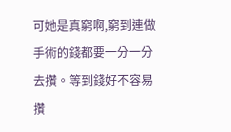可她是真窮啊,窮到連做手術的錢都要一分一分去攢。等到錢好不容易攢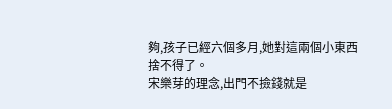夠,孩子已經六個多月,她對這兩個小東西捨不得了。
宋樂芽的理念,出門不撿錢就是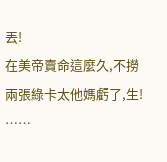丟!
在美帝賣命這麼久,不撈兩張綠卡太他媽虧了,生!
……